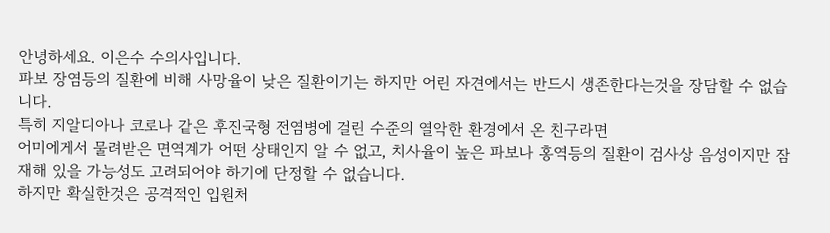안녕하세요. 이은수 수의사입니다.
파보 장염등의 질환에 비해 사망율이 낮은 질환이기는 하지만 어린 자견에서는 반드시 생존한다는것을 장담할 수 없습니다.
특히 지알디아나 코로나 같은 후진국형 전염병에 걸린 수준의 열악한 환경에서 온 친구라면
어미에게서 물려받은 면역계가 어떤 상태인지 알 수 없고, 치사율이 높은 파보나 홍역등의 질환이 검사상 음성이지만 잠재해 있을 가능성도 고려되어야 하기에 단정할 수 없습니다.
하지만 확실한것은 공격적인 입원처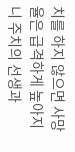치를 하지 않으면 사망율은 급격하게 높아지니 주치의 선생과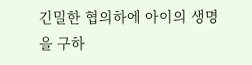긴밀한 협의하에 아이의 생명을 구하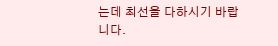는데 최선을 다하시기 바랍니다.